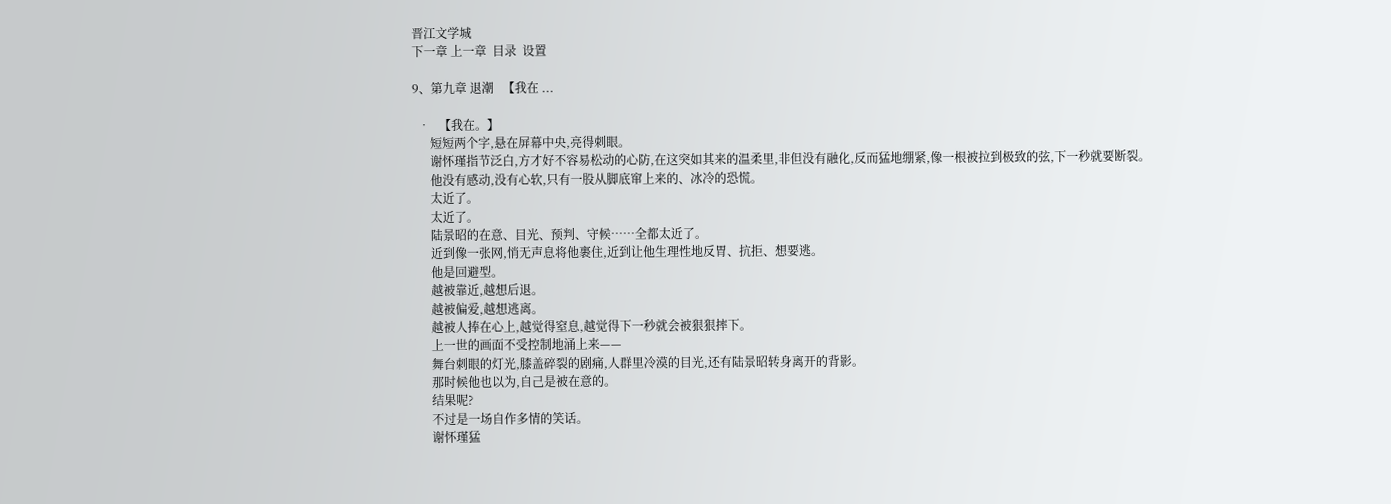晋江文学城
下一章 上一章  目录  设置

9、第九章 退潮   【我在 ...

  •   【我在。】
      短短两个字,悬在屏幕中央,亮得刺眼。
      谢怀瑾指节泛白,方才好不容易松动的心防,在这突如其来的温柔里,非但没有融化,反而猛地绷紧,像一根被拉到极致的弦,下一秒就要断裂。
      他没有感动,没有心软,只有一股从脚底窜上来的、冰冷的恐慌。
      太近了。
      太近了。
      陆景昭的在意、目光、预判、守候……全都太近了。
      近到像一张网,悄无声息将他裹住,近到让他生理性地反胃、抗拒、想要逃。
      他是回避型。
      越被靠近,越想后退。
      越被偏爱,越想逃离。
      越被人捧在心上,越觉得窒息,越觉得下一秒就会被狠狠摔下。
      上一世的画面不受控制地涌上来——
      舞台刺眼的灯光,膝盖碎裂的剧痛,人群里冷漠的目光,还有陆景昭转身离开的背影。
      那时候他也以为,自己是被在意的。
      结果呢?
      不过是一场自作多情的笑话。
      谢怀瑾猛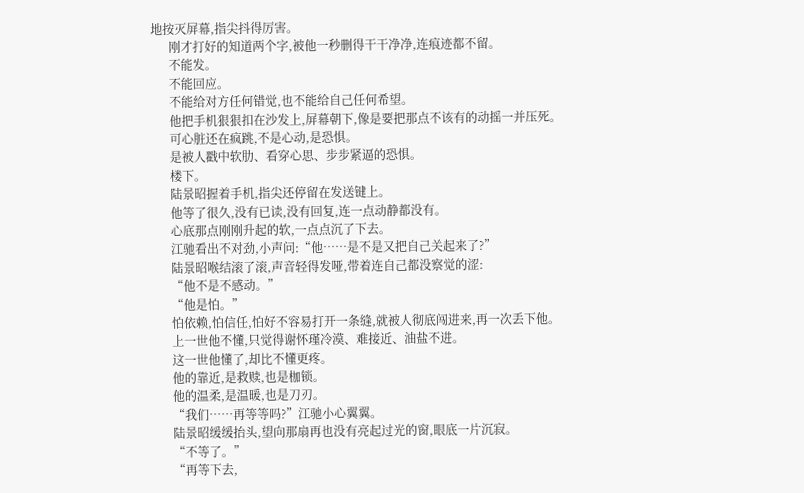地按灭屏幕,指尖抖得厉害。
      刚才打好的知道两个字,被他一秒删得干干净净,连痕迹都不留。
      不能发。
      不能回应。
      不能给对方任何错觉,也不能给自己任何希望。
      他把手机狠狠扣在沙发上,屏幕朝下,像是要把那点不该有的动摇一并压死。
      可心脏还在疯跳,不是心动,是恐惧。
      是被人戳中软肋、看穿心思、步步紧逼的恐惧。
      楼下。
      陆景昭握着手机,指尖还停留在发送键上。
      他等了很久,没有已读,没有回复,连一点动静都没有。
      心底那点刚刚升起的软,一点点沉了下去。
      江驰看出不对劲,小声问:“他……是不是又把自己关起来了?”
      陆景昭喉结滚了滚,声音轻得发哑,带着连自己都没察觉的涩:
      “他不是不感动。”
      “他是怕。”
      怕依赖,怕信任,怕好不容易打开一条缝,就被人彻底闯进来,再一次丢下他。
      上一世他不懂,只觉得谢怀瑾冷漠、难接近、油盐不进。
      这一世他懂了,却比不懂更疼。
      他的靠近,是救赎,也是枷锁。
      他的温柔,是温暖,也是刀刃。
      “我们……再等等吗?”江驰小心翼翼。
      陆景昭缓缓抬头,望向那扇再也没有亮起过光的窗,眼底一片沉寂。
      “不等了。”
      “再等下去,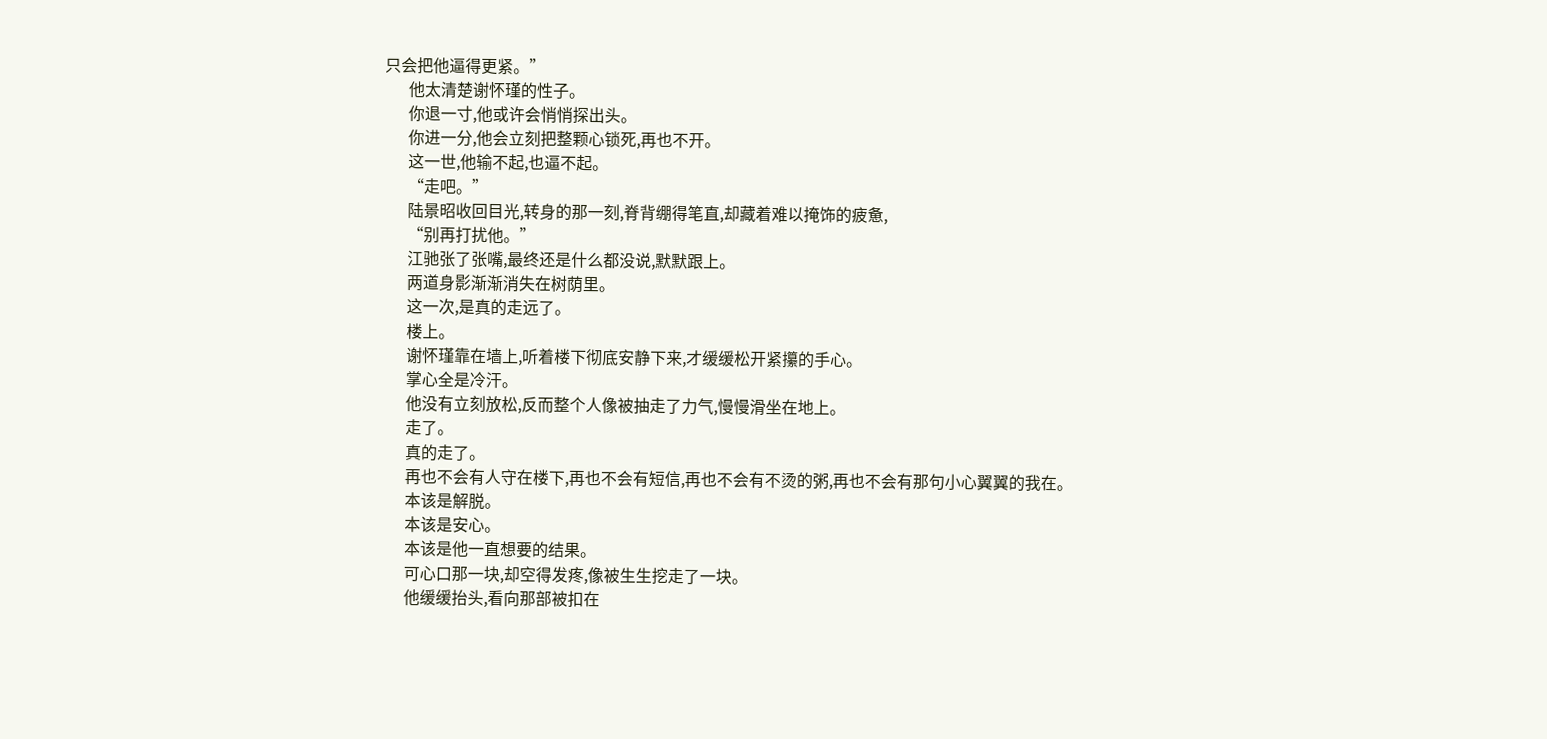只会把他逼得更紧。”
      他太清楚谢怀瑾的性子。
      你退一寸,他或许会悄悄探出头。
      你进一分,他会立刻把整颗心锁死,再也不开。
      这一世,他输不起,也逼不起。
      “走吧。”
      陆景昭收回目光,转身的那一刻,脊背绷得笔直,却藏着难以掩饰的疲惫,
      “别再打扰他。”
      江驰张了张嘴,最终还是什么都没说,默默跟上。
      两道身影渐渐消失在树荫里。
      这一次,是真的走远了。
      楼上。
      谢怀瑾靠在墙上,听着楼下彻底安静下来,才缓缓松开紧攥的手心。
      掌心全是冷汗。
      他没有立刻放松,反而整个人像被抽走了力气,慢慢滑坐在地上。
      走了。
      真的走了。
      再也不会有人守在楼下,再也不会有短信,再也不会有不烫的粥,再也不会有那句小心翼翼的我在。
      本该是解脱。
      本该是安心。
      本该是他一直想要的结果。
      可心口那一块,却空得发疼,像被生生挖走了一块。
      他缓缓抬头,看向那部被扣在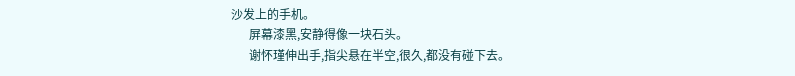沙发上的手机。
      屏幕漆黑,安静得像一块石头。
      谢怀瑾伸出手,指尖悬在半空,很久,都没有碰下去。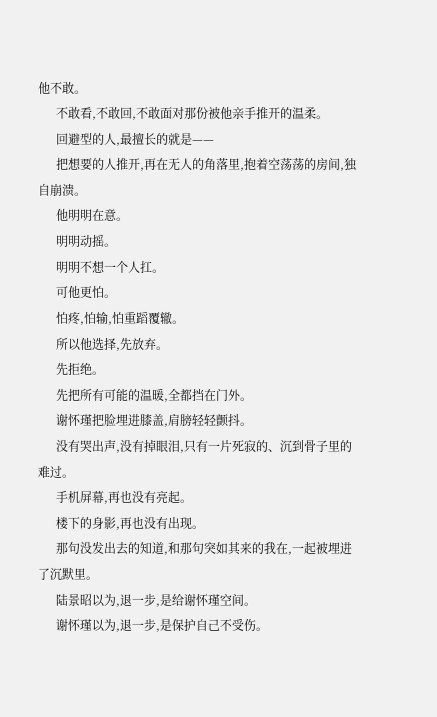他不敢。
      不敢看,不敢回,不敢面对那份被他亲手推开的温柔。
      回避型的人,最擅长的就是——
      把想要的人推开,再在无人的角落里,抱着空荡荡的房间,独自崩溃。
      他明明在意。
      明明动摇。
      明明不想一个人扛。
      可他更怕。
      怕疼,怕输,怕重蹈覆辙。
      所以他选择,先放弃。
      先拒绝。
      先把所有可能的温暖,全都挡在门外。
      谢怀瑾把脸埋进膝盖,肩膀轻轻颤抖。
      没有哭出声,没有掉眼泪,只有一片死寂的、沉到骨子里的难过。
      手机屏幕,再也没有亮起。
      楼下的身影,再也没有出现。
      那句没发出去的知道,和那句突如其来的我在,一起被埋进了沉默里。
      陆景昭以为,退一步,是给谢怀瑾空间。
      谢怀瑾以为,退一步,是保护自己不受伤。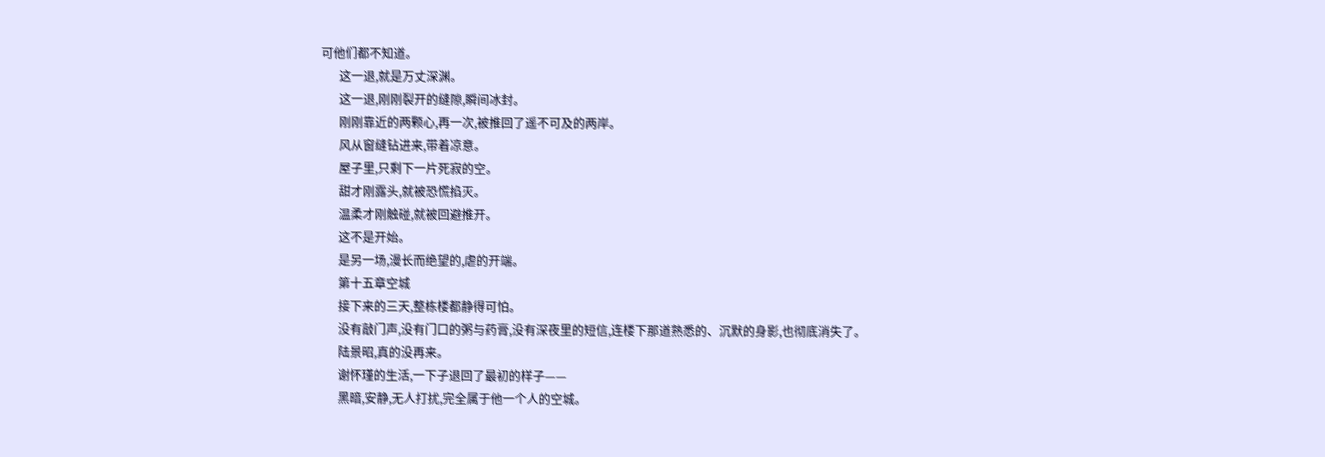可他们都不知道。
      这一退,就是万丈深渊。
      这一退,刚刚裂开的缝隙,瞬间冰封。
      刚刚靠近的两颗心,再一次,被推回了遥不可及的两岸。
      风从窗缝钻进来,带着凉意。
      屋子里,只剩下一片死寂的空。
      甜才刚露头,就被恐慌掐灭。
      温柔才刚触碰,就被回避推开。
      这不是开始。
      是另一场,漫长而绝望的,虐的开端。
      第十五章空城
      接下来的三天,整栋楼都静得可怕。
      没有敲门声,没有门口的粥与药膏,没有深夜里的短信,连楼下那道熟悉的、沉默的身影,也彻底消失了。
      陆景昭,真的没再来。
      谢怀瑾的生活,一下子退回了最初的样子——
      黑暗,安静,无人打扰,完全属于他一个人的空城。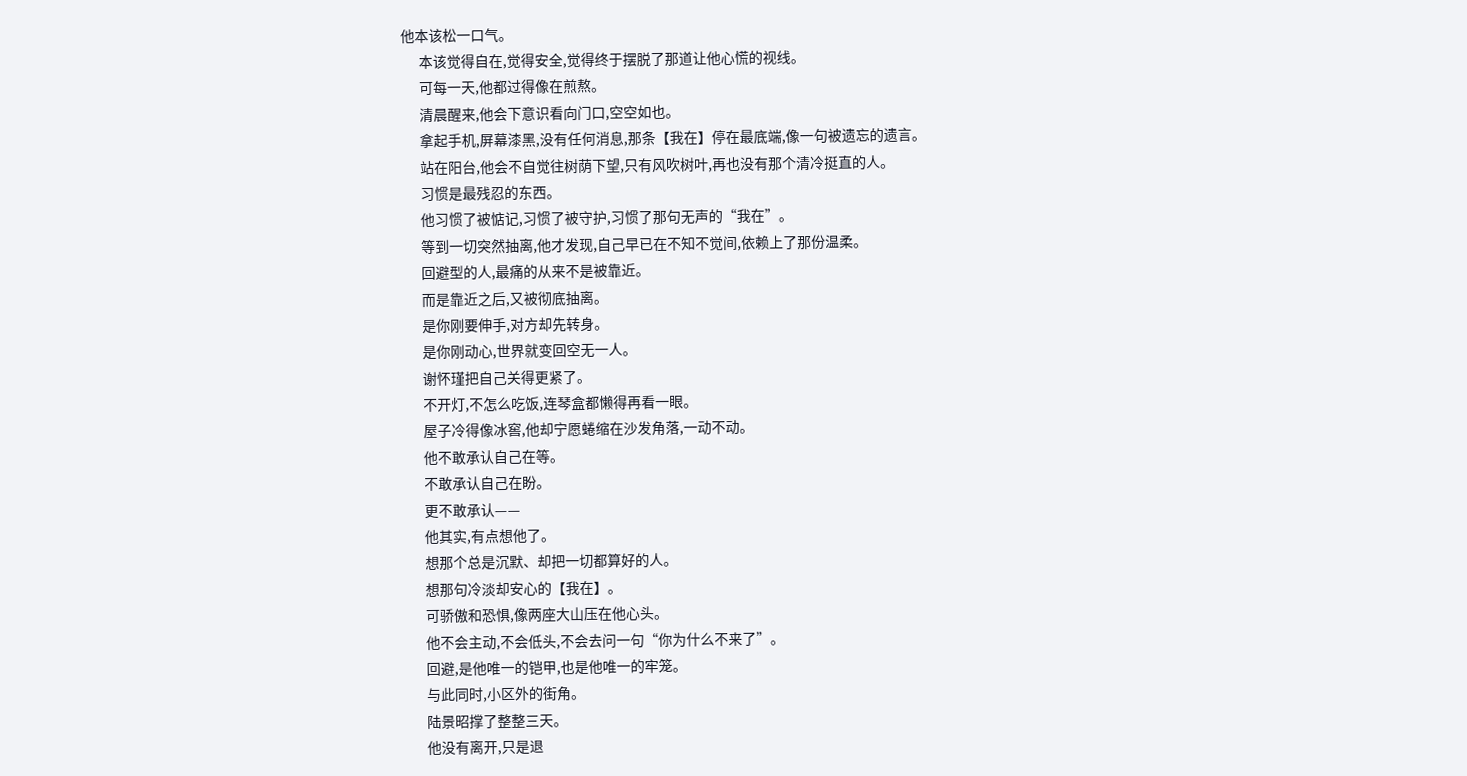他本该松一口气。
      本该觉得自在,觉得安全,觉得终于摆脱了那道让他心慌的视线。
      可每一天,他都过得像在煎熬。
      清晨醒来,他会下意识看向门口,空空如也。
      拿起手机,屏幕漆黑,没有任何消息,那条【我在】停在最底端,像一句被遗忘的遗言。
      站在阳台,他会不自觉往树荫下望,只有风吹树叶,再也没有那个清冷挺直的人。
      习惯是最残忍的东西。
      他习惯了被惦记,习惯了被守护,习惯了那句无声的“我在”。
      等到一切突然抽离,他才发现,自己早已在不知不觉间,依赖上了那份温柔。
      回避型的人,最痛的从来不是被靠近。
      而是靠近之后,又被彻底抽离。
      是你刚要伸手,对方却先转身。
      是你刚动心,世界就变回空无一人。
      谢怀瑾把自己关得更紧了。
      不开灯,不怎么吃饭,连琴盒都懒得再看一眼。
      屋子冷得像冰窖,他却宁愿蜷缩在沙发角落,一动不动。
      他不敢承认自己在等。
      不敢承认自己在盼。
      更不敢承认——
      他其实,有点想他了。
      想那个总是沉默、却把一切都算好的人。
      想那句冷淡却安心的【我在】。
      可骄傲和恐惧,像两座大山压在他心头。
      他不会主动,不会低头,不会去问一句“你为什么不来了”。
      回避,是他唯一的铠甲,也是他唯一的牢笼。
      与此同时,小区外的街角。
      陆景昭撑了整整三天。
      他没有离开,只是退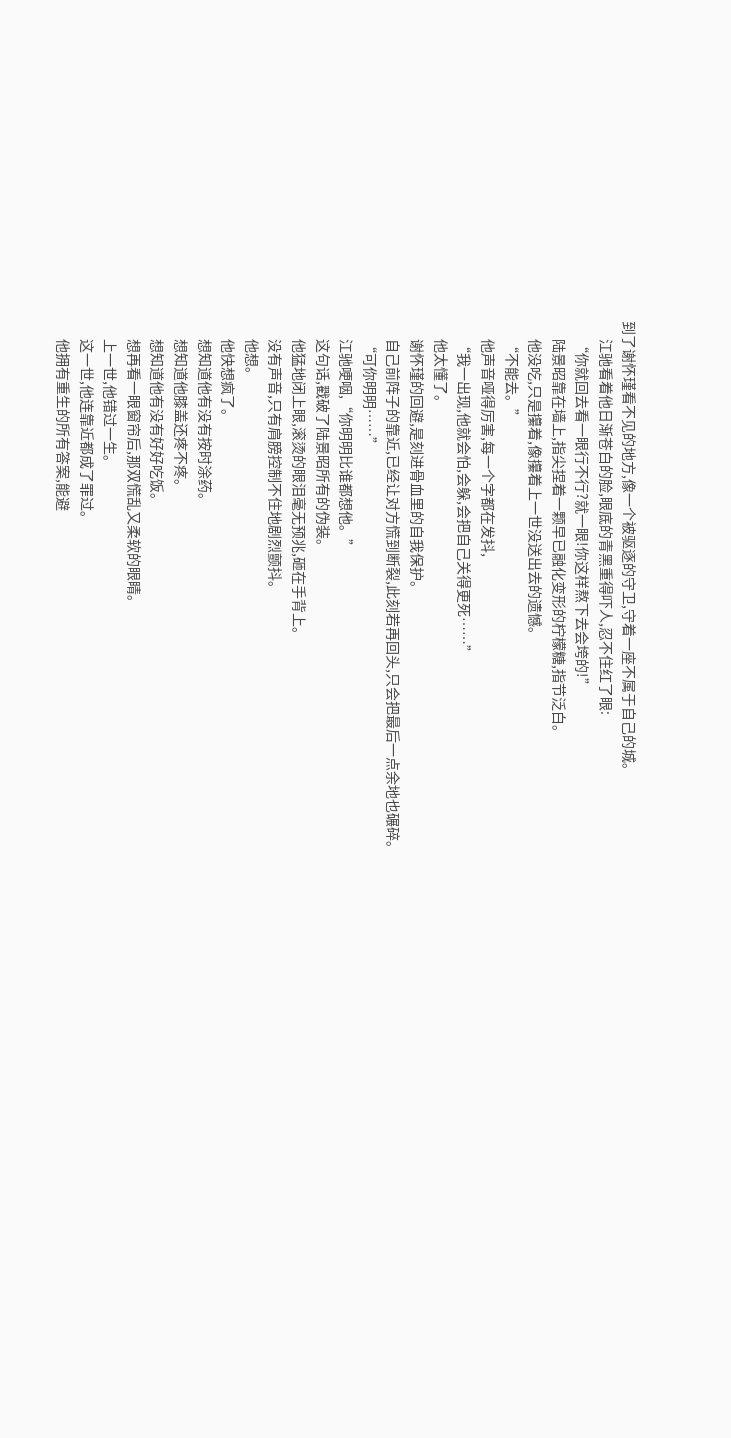到了谢怀瑾看不见的地方,像一个被驱逐的守卫,守着一座不属于自己的城。
      江驰看着他日渐苍白的脸,眼底的青黑重得吓人,忍不住红了眼:
      “你就回去看一眼行不行?就一眼!你这样熬下去会垮的!”
      陆景昭靠在墙上,指尖捏着一颗早已融化变形的柠檬糖,指节泛白。
      他没吃,只是攥着,像攥着上一世没送出去的遗憾。
      “不能去。”
      他声音哑得厉害,每一个字都在发抖,
      “我一出现,他就会怕,会躲,会把自己关得更死……”
      他太懂了。
      谢怀瑾的回避,是刻进骨血里的自我保护。
      自己前阵子的靠近,已经让对方慌到断裂,此刻若再回头,只会把最后一点余地也碾碎。
      “可你明明……”
      江驰哽咽,“你明明比谁都想他。”
      这句话,戳破了陆景昭所有的伪装。
      他猛地闭上眼,滚烫的眼泪毫无预兆,砸在手背上。
      没有声音,只有肩膀控制不住地剧烈颤抖。
      他想。
      他快想疯了。
      想知道他有没有按时涂药。
      想知道他膝盖还疼不疼。
      想知道他有没有好好吃饭。
      想再看一眼窗帘后,那双慌乱又柔软的眼睛。
      上一世,他错过一生。
      这一世,他连靠近都成了罪过。
      他拥有重生的所有答案,能避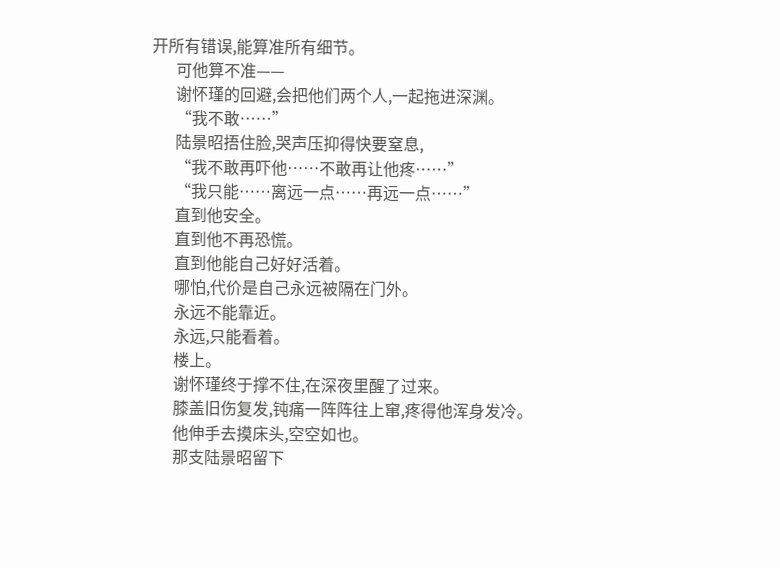开所有错误,能算准所有细节。
      可他算不准——
      谢怀瑾的回避,会把他们两个人,一起拖进深渊。
      “我不敢……”
      陆景昭捂住脸,哭声压抑得快要窒息,
      “我不敢再吓他……不敢再让他疼……”
      “我只能……离远一点……再远一点……”
      直到他安全。
      直到他不再恐慌。
      直到他能自己好好活着。
      哪怕,代价是自己永远被隔在门外。
      永远不能靠近。
      永远,只能看着。
      楼上。
      谢怀瑾终于撑不住,在深夜里醒了过来。
      膝盖旧伤复发,钝痛一阵阵往上窜,疼得他浑身发冷。
      他伸手去摸床头,空空如也。
      那支陆景昭留下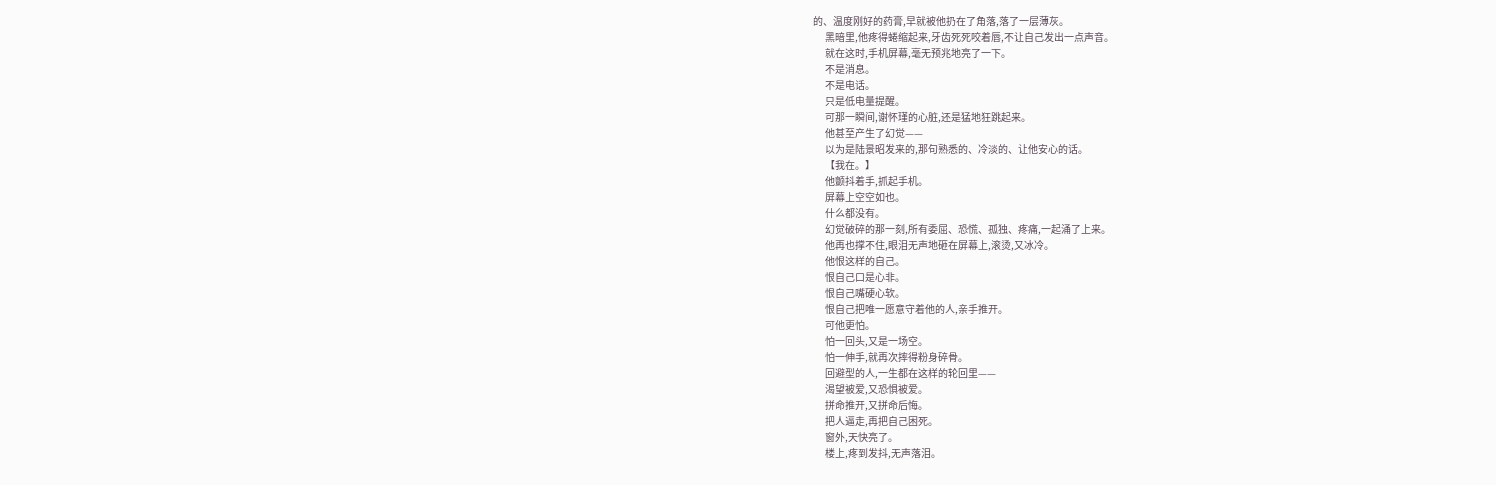的、温度刚好的药膏,早就被他扔在了角落,落了一层薄灰。
      黑暗里,他疼得蜷缩起来,牙齿死死咬着唇,不让自己发出一点声音。
      就在这时,手机屏幕,毫无预兆地亮了一下。
      不是消息。
      不是电话。
      只是低电量提醒。
      可那一瞬间,谢怀瑾的心脏,还是猛地狂跳起来。
      他甚至产生了幻觉——
      以为是陆景昭发来的,那句熟悉的、冷淡的、让他安心的话。
      【我在。】
      他颤抖着手,抓起手机。
      屏幕上空空如也。
      什么都没有。
      幻觉破碎的那一刻,所有委屈、恐慌、孤独、疼痛,一起涌了上来。
      他再也撑不住,眼泪无声地砸在屏幕上,滚烫,又冰冷。
      他恨这样的自己。
      恨自己口是心非。
      恨自己嘴硬心软。
      恨自己把唯一愿意守着他的人,亲手推开。
      可他更怕。
      怕一回头,又是一场空。
      怕一伸手,就再次摔得粉身碎骨。
      回避型的人,一生都在这样的轮回里——
      渴望被爱,又恐惧被爱。
      拼命推开,又拼命后悔。
      把人逼走,再把自己困死。
      窗外,天快亮了。
      楼上,疼到发抖,无声落泪。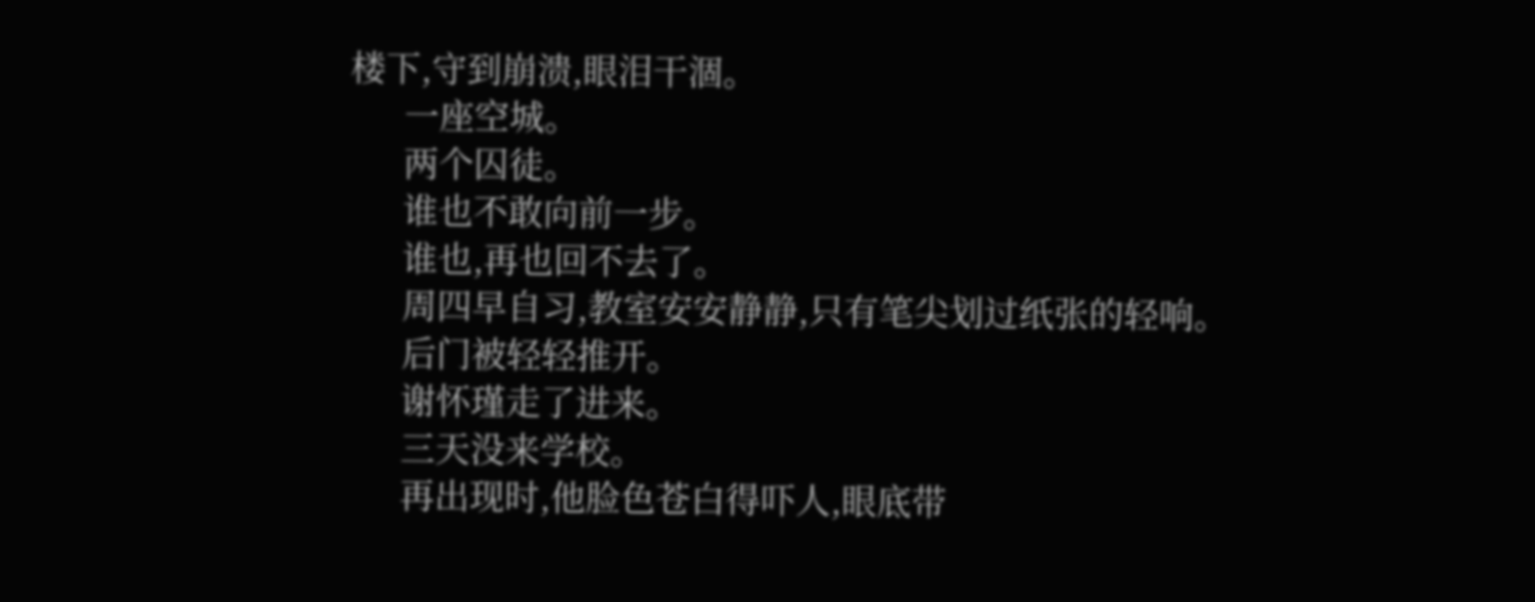楼下,守到崩溃,眼泪干涸。
      一座空城。
      两个囚徒。
      谁也不敢向前一步。
      谁也,再也回不去了。
      周四早自习,教室安安静静,只有笔尖划过纸张的轻响。
      后门被轻轻推开。
      谢怀瑾走了进来。
      三天没来学校。
      再出现时,他脸色苍白得吓人,眼底带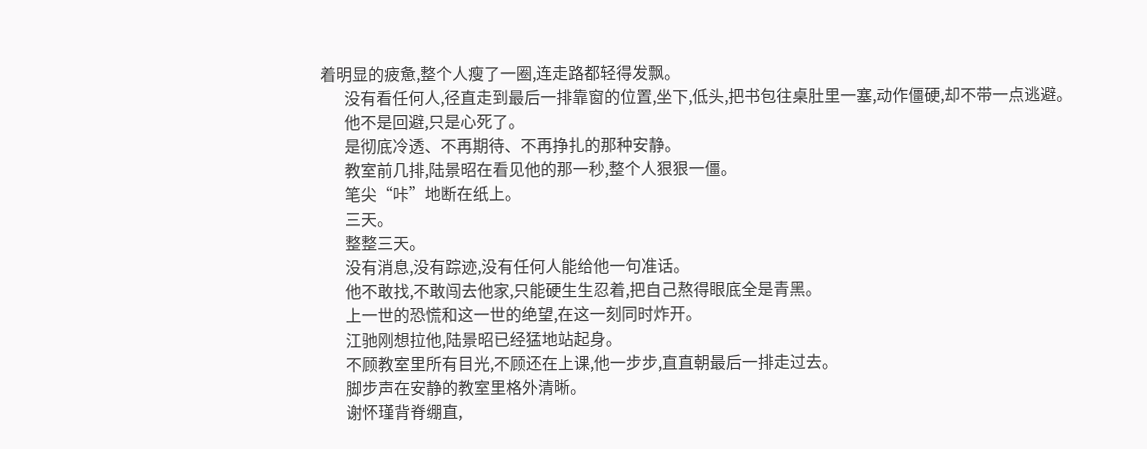着明显的疲惫,整个人瘦了一圈,连走路都轻得发飘。
      没有看任何人,径直走到最后一排靠窗的位置,坐下,低头,把书包往桌肚里一塞,动作僵硬,却不带一点逃避。
      他不是回避,只是心死了。
      是彻底冷透、不再期待、不再挣扎的那种安静。
      教室前几排,陆景昭在看见他的那一秒,整个人狠狠一僵。
      笔尖“咔”地断在纸上。
      三天。
      整整三天。
      没有消息,没有踪迹,没有任何人能给他一句准话。
      他不敢找,不敢闯去他家,只能硬生生忍着,把自己熬得眼底全是青黑。
      上一世的恐慌和这一世的绝望,在这一刻同时炸开。
      江驰刚想拉他,陆景昭已经猛地站起身。
      不顾教室里所有目光,不顾还在上课,他一步步,直直朝最后一排走过去。
      脚步声在安静的教室里格外清晰。
      谢怀瑾背脊绷直,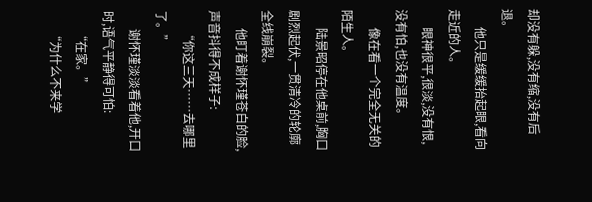却没有躲,没有缩,没有后退。
      他只是缓缓抬起眼,看向走近的人。
      眼神很平,很淡,没有恨,没有怕,也没有温度。
      像在看一个完全无关的陌生人。
      陆景昭停在他桌前,胸口剧烈起伏,一贯清冷的轮廓全线崩裂。
      他盯着谢怀瑾苍白的脸,声音抖得不成样子:
      “你这三天……去哪里了。”
      谢怀瑾淡淡看着他,开口时,语气平静得可怕:
      “在家。”
      “为什么不来学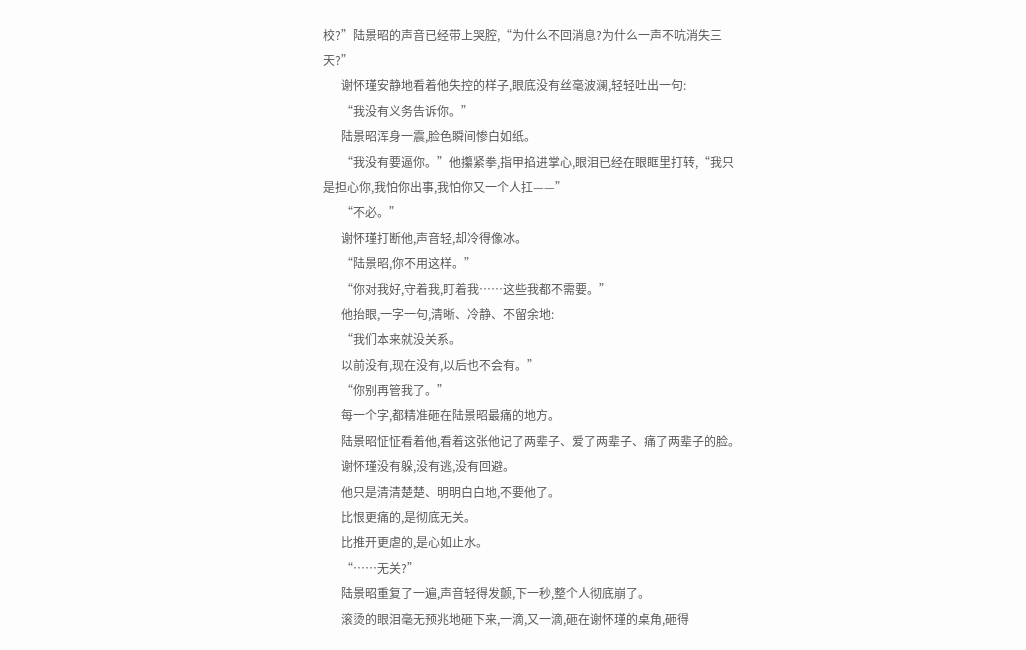校?”陆景昭的声音已经带上哭腔,“为什么不回消息?为什么一声不吭消失三天?”
      谢怀瑾安静地看着他失控的样子,眼底没有丝毫波澜,轻轻吐出一句:
      “我没有义务告诉你。”
      陆景昭浑身一震,脸色瞬间惨白如纸。
      “我没有要逼你。”他攥紧拳,指甲掐进掌心,眼泪已经在眼眶里打转,“我只是担心你,我怕你出事,我怕你又一个人扛——”
      “不必。”
      谢怀瑾打断他,声音轻,却冷得像冰。
      “陆景昭,你不用这样。”
      “你对我好,守着我,盯着我……这些我都不需要。”
      他抬眼,一字一句,清晰、冷静、不留余地:
      “我们本来就没关系。
      以前没有,现在没有,以后也不会有。”
      “你别再管我了。”
      每一个字,都精准砸在陆景昭最痛的地方。
      陆景昭怔怔看着他,看着这张他记了两辈子、爱了两辈子、痛了两辈子的脸。
      谢怀瑾没有躲,没有逃,没有回避。
      他只是清清楚楚、明明白白地,不要他了。
      比恨更痛的,是彻底无关。
      比推开更虐的,是心如止水。
      “……无关?”
      陆景昭重复了一遍,声音轻得发颤,下一秒,整个人彻底崩了。
      滚烫的眼泪毫无预兆地砸下来,一滴,又一滴,砸在谢怀瑾的桌角,砸得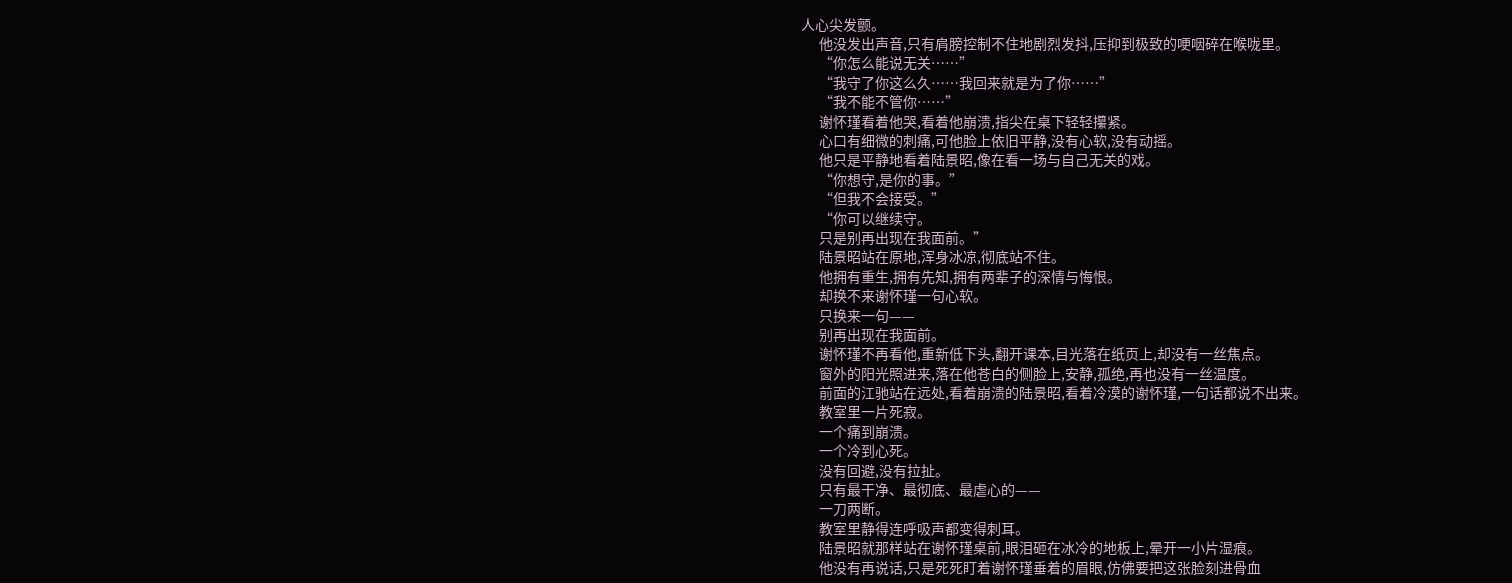人心尖发颤。
      他没发出声音,只有肩膀控制不住地剧烈发抖,压抑到极致的哽咽碎在喉咙里。
      “你怎么能说无关……”
      “我守了你这么久……我回来就是为了你……”
      “我不能不管你……”
      谢怀瑾看着他哭,看着他崩溃,指尖在桌下轻轻攥紧。
      心口有细微的刺痛,可他脸上依旧平静,没有心软,没有动摇。
      他只是平静地看着陆景昭,像在看一场与自己无关的戏。
      “你想守,是你的事。”
      “但我不会接受。”
      “你可以继续守。
      只是别再出现在我面前。”
      陆景昭站在原地,浑身冰凉,彻底站不住。
      他拥有重生,拥有先知,拥有两辈子的深情与悔恨。
      却换不来谢怀瑾一句心软。
      只换来一句——
      别再出现在我面前。
      谢怀瑾不再看他,重新低下头,翻开课本,目光落在纸页上,却没有一丝焦点。
      窗外的阳光照进来,落在他苍白的侧脸上,安静,孤绝,再也没有一丝温度。
      前面的江驰站在远处,看着崩溃的陆景昭,看着冷漠的谢怀瑾,一句话都说不出来。
      教室里一片死寂。
      一个痛到崩溃。
      一个冷到心死。
      没有回避,没有拉扯。
      只有最干净、最彻底、最虐心的——
      一刀两断。
      教室里静得连呼吸声都变得刺耳。
      陆景昭就那样站在谢怀瑾桌前,眼泪砸在冰冷的地板上,晕开一小片湿痕。
      他没有再说话,只是死死盯着谢怀瑾垂着的眉眼,仿佛要把这张脸刻进骨血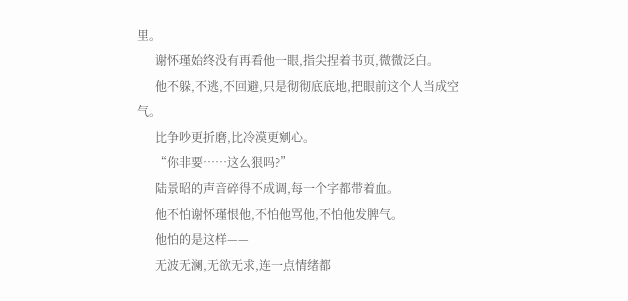里。
      谢怀瑾始终没有再看他一眼,指尖捏着书页,微微泛白。
      他不躲,不逃,不回避,只是彻彻底底地,把眼前这个人当成空气。
      比争吵更折磨,比冷漠更剜心。
      “你非要……这么狠吗?”
      陆景昭的声音碎得不成调,每一个字都带着血。
      他不怕谢怀瑾恨他,不怕他骂他,不怕他发脾气。
      他怕的是这样——
      无波无澜,无欲无求,连一点情绪都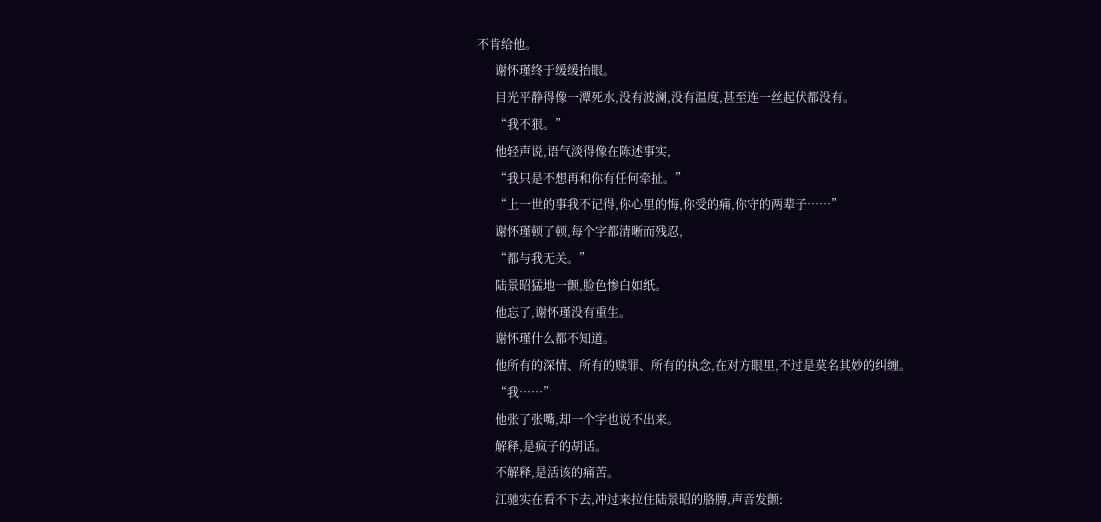不肯给他。
      谢怀瑾终于缓缓抬眼。
      目光平静得像一潭死水,没有波澜,没有温度,甚至连一丝起伏都没有。
      “我不狠。”
      他轻声说,语气淡得像在陈述事实,
      “我只是不想再和你有任何牵扯。”
      “上一世的事我不记得,你心里的悔,你受的痛,你守的两辈子……”
      谢怀瑾顿了顿,每个字都清晰而残忍,
      “都与我无关。”
      陆景昭猛地一颤,脸色惨白如纸。
      他忘了,谢怀瑾没有重生。
      谢怀瑾什么都不知道。
      他所有的深情、所有的赎罪、所有的执念,在对方眼里,不过是莫名其妙的纠缠。
      “我……”
      他张了张嘴,却一个字也说不出来。
      解释,是疯子的胡话。
      不解释,是活该的痛苦。
      江驰实在看不下去,冲过来拉住陆景昭的胳膊,声音发颤: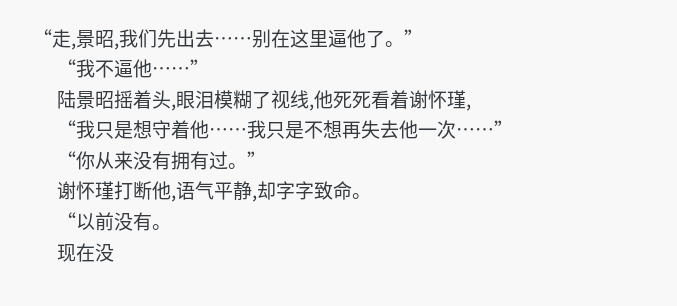“走,景昭,我们先出去……别在这里逼他了。”
      “我不逼他……”
      陆景昭摇着头,眼泪模糊了视线,他死死看着谢怀瑾,
      “我只是想守着他……我只是不想再失去他一次……”
      “你从来没有拥有过。”
      谢怀瑾打断他,语气平静,却字字致命。
      “以前没有。
      现在没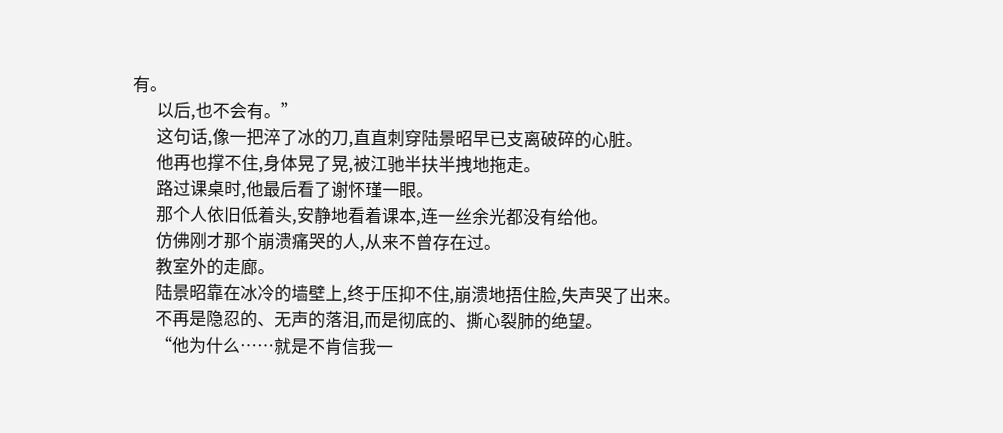有。
      以后,也不会有。”
      这句话,像一把淬了冰的刀,直直刺穿陆景昭早已支离破碎的心脏。
      他再也撑不住,身体晃了晃,被江驰半扶半拽地拖走。
      路过课桌时,他最后看了谢怀瑾一眼。
      那个人依旧低着头,安静地看着课本,连一丝余光都没有给他。
      仿佛刚才那个崩溃痛哭的人,从来不曾存在过。
      教室外的走廊。
      陆景昭靠在冰冷的墙壁上,终于压抑不住,崩溃地捂住脸,失声哭了出来。
      不再是隐忍的、无声的落泪,而是彻底的、撕心裂肺的绝望。
      “他为什么……就是不肯信我一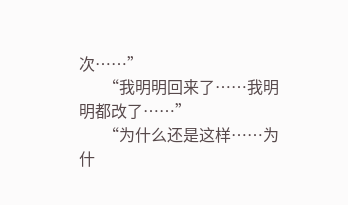次……”
      “我明明回来了……我明明都改了……”
      “为什么还是这样……为什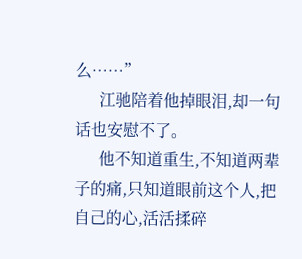么……”
      江驰陪着他掉眼泪,却一句话也安慰不了。
      他不知道重生,不知道两辈子的痛,只知道眼前这个人,把自己的心,活活揉碎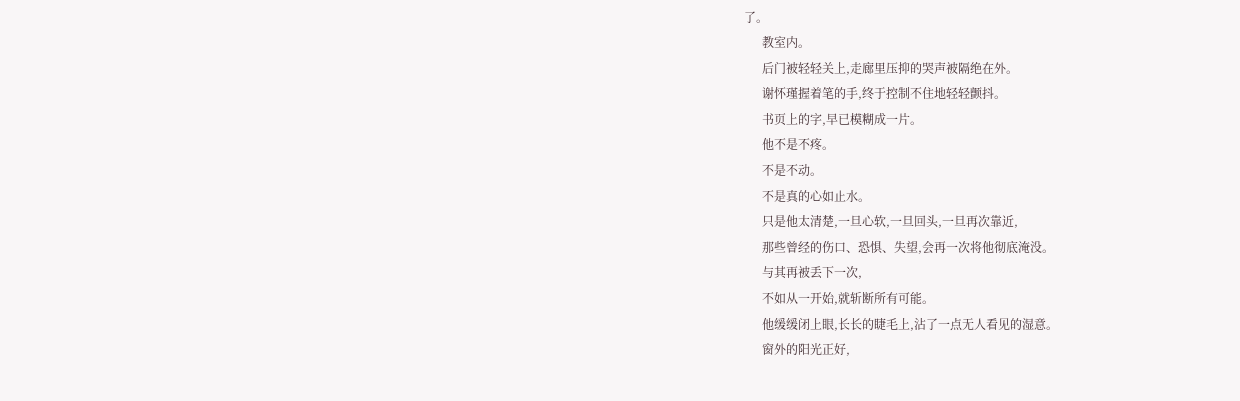了。
      教室内。
      后门被轻轻关上,走廊里压抑的哭声被隔绝在外。
      谢怀瑾握着笔的手,终于控制不住地轻轻颤抖。
      书页上的字,早已模糊成一片。
      他不是不疼。
      不是不动。
      不是真的心如止水。
      只是他太清楚,一旦心软,一旦回头,一旦再次靠近,
      那些曾经的伤口、恐惧、失望,会再一次将他彻底淹没。
      与其再被丢下一次,
      不如从一开始,就斩断所有可能。
      他缓缓闭上眼,长长的睫毛上,沾了一点无人看见的湿意。
      窗外的阳光正好,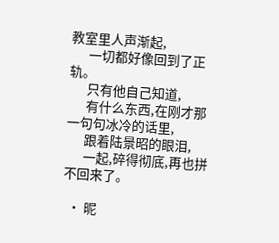教室里人声渐起,
      一切都好像回到了正轨。
      只有他自己知道,
      有什么东西,在刚才那一句句冰冷的话里,
      跟着陆景昭的眼泪,
      一起,碎得彻底,再也拼不回来了。

  • 昵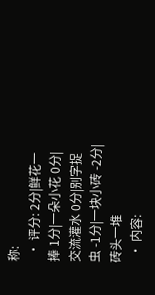称:
  • 评分: 2分|鲜花一捧 1分|一朵小花 0分|交流灌水 0分|别字捉虫 -1分|一块小砖 -2分|砖头一堆
  • 内容: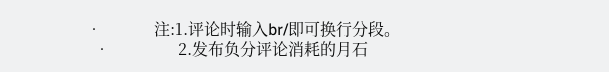•             注:1.评论时输入br/即可换行分段。
  •                 2.发布负分评论消耗的月石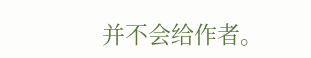并不会给作者。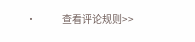•             查看评论规则>>